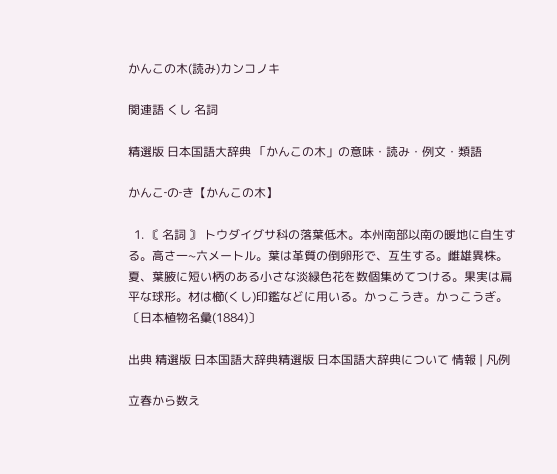かんこの木(読み)カンコノキ

関連語 くし 名詞

精選版 日本国語大辞典 「かんこの木」の意味・読み・例文・類語

かんこ‐の‐き【かんこの木】

  1. 〘 名詞 〙 トウダイグサ科の落葉低木。本州南部以南の暖地に自生する。高さ一~六メートル。葉は革質の倒卵形で、互生する。雌雄異株。夏、葉腋に短い柄のある小さな淡緑色花を数個集めてつける。果実は扁平な球形。材は櫛(くし)印鑑などに用いる。かっこうき。かっこうぎ。〔日本植物名彙(1884)〕

出典 精選版 日本国語大辞典精選版 日本国語大辞典について 情報 | 凡例

立春から数え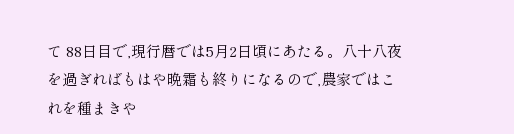て 88日目で,現行暦では5月2日頃にあたる。八十八夜を過ぎればもはや晩霜も終りになるので,農家ではこれを種まきや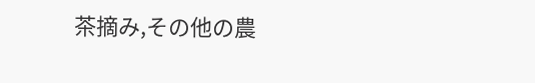茶摘み,その他の農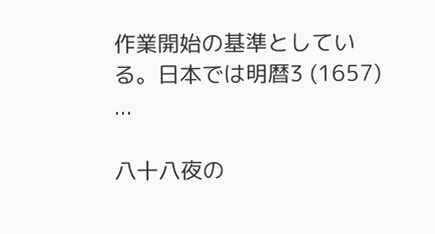作業開始の基準としている。日本では明暦3 (1657) ...

八十八夜の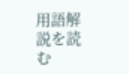用語解説を読む